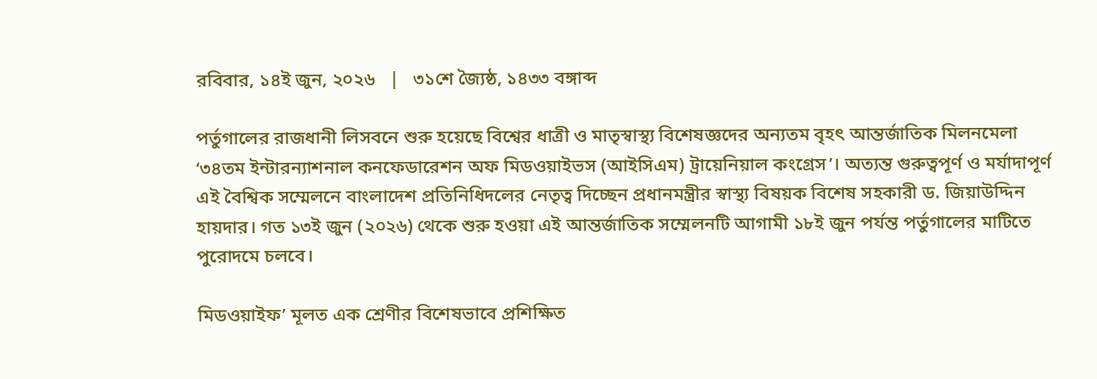রবিবার, ১৪ই জুন, ২০২৬   |   ৩১শে জ্যৈষ্ঠ, ১৪৩৩ বঙ্গাব্দ

পর্তুগালের রাজধানী লিসবনে শুরু হয়েছে বিশ্বের ধাত্রী ও মাতৃস্বাস্থ্য বিশেষজ্ঞদের অন্যতম বৃহৎ আন্তর্জাতিক মিলনমেলা ‘৩৪তম ইন্টারন্যাশনাল কনফেডারেশন অফ মিডওয়াইভস (আইসিএম) ট্রায়েনিয়াল কংগ্রেস’। অত্যন্ত গুরুত্বপূর্ণ ও মর্যাদাপূর্ণ এই বৈশ্বিক সম্মেলনে বাংলাদেশ প্রতিনিধিদলের নেতৃত্ব দিচ্ছেন প্রধানমন্ত্রীর স্বাস্থ্য বিষয়ক বিশেষ সহকারী ড. জিয়াউদ্দিন হায়দার। গত ১৩ই জুন (২০২৬) থেকে শুরু হওয়া এই আন্তর্জাতিক সম্মেলনটি আগামী ১৮ই জুন পর্যন্ত পর্তুগালের মাটিতে পুরোদমে চলবে।

মিডওয়াইফ’ মূলত এক শ্রেণীর বিশেষভাবে প্রশিক্ষিত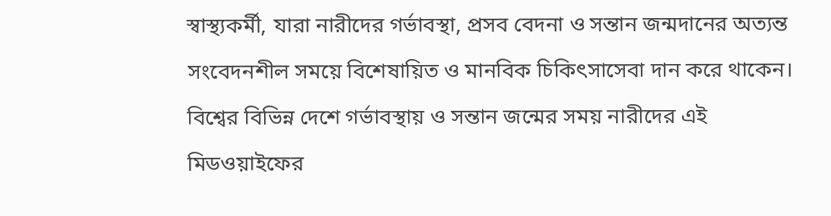স্বাস্থ্যকর্মী, যারা নারীদের গর্ভাবস্থা, প্রসব বেদনা ও সন্তান জন্মদানের অত্যন্ত সংবেদনশীল সময়ে বিশেষায়িত ও মানবিক চিকিৎসাসেবা দান করে থাকেন। বিশ্বের বিভিন্ন দেশে গর্ভাবস্থায় ও সন্তান জন্মের সময় নারীদের এই মিডওয়াইফের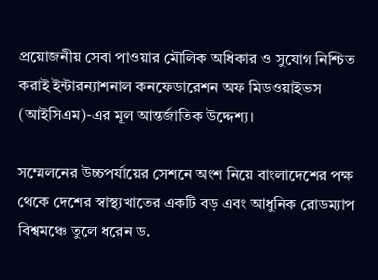প্রয়োজনীয় সেবা পাওয়ার মৌলিক অধিকার ও সুযোগ নিশ্চিত করাই ইন্টারন্যাশনাল কনফেডারেশন অফ মিডওয়াইভস (আইসিএম)-এর মূল আন্তর্জাতিক উদ্দেশ্য।

সম্মেলনের উচ্চপর্যায়ের সেশনে অংশ নিয়ে বাংলাদেশের পক্ষ থেকে দেশের স্বাস্থ্যখাতের একটি বড় এবং আধুনিক রোডম্যাপ বিশ্বমঞ্চে তুলে ধরেন ড.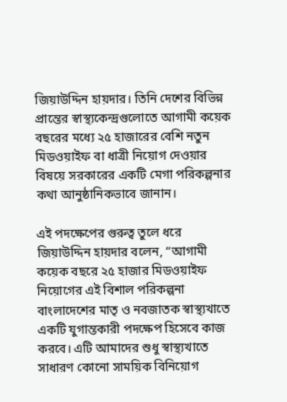জিয়াউদ্দিন হায়দার। তিনি দেশের বিভিন্ন প্রান্তের স্বাস্থ্যকেন্দ্রগুলোতে আগামী কয়েক বছরের মধ্যে ২৫ হাজারের বেশি নতুন মিডওয়াইফ বা ধাত্রী নিয়োগ দেওয়ার বিষয়ে সরকারের একটি মেগা পরিকল্পনার কথা আনুষ্ঠানিকভাবে জানান।

এই পদক্ষেপের গুরুত্ব তুলে ধরে জিয়াউদ্দিন হায়দার বলেন, “আগামী কয়েক বছরে ২৫ হাজার মিডওয়াইফ নিয়োগের এই বিশাল পরিকল্পনা বাংলাদেশের মাতৃ ও নবজাতক স্বাস্থ্যখাতে একটি যুগান্তকারী পদক্ষেপ হিসেবে কাজ করবে। এটি আমাদের শুধু স্বাস্থ্যখাতে সাধারণ কোনো সাময়িক বিনিয়োগ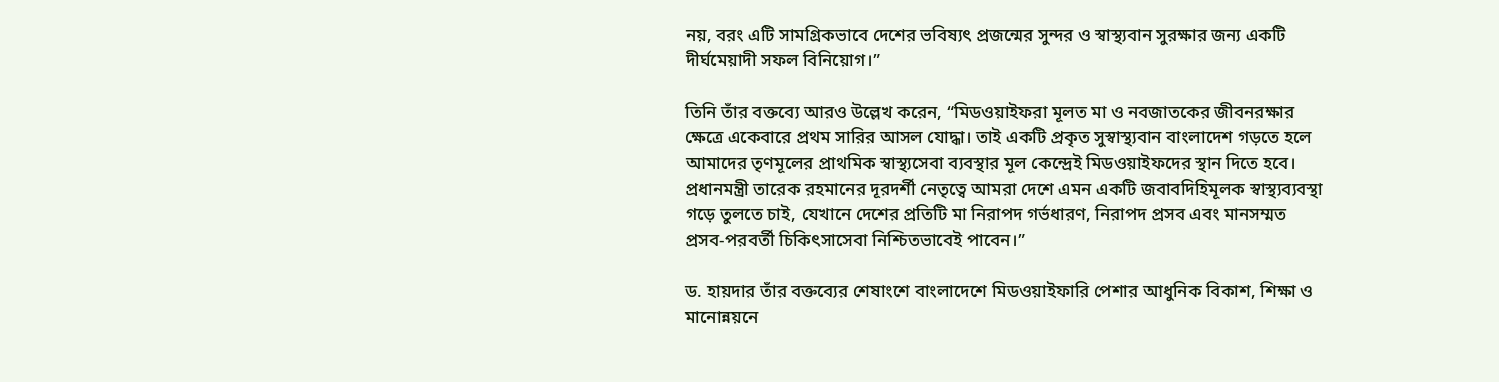নয়, বরং এটি সামগ্রিকভাবে দেশের ভবিষ্যৎ প্রজন্মের সুন্দর ও স্বাস্থ্যবান সুরক্ষার জন্য একটি দীর্ঘমেয়াদী সফল বিনিয়োগ।”

তিনি তাঁর বক্তব্যে আরও উল্লেখ করেন, “মিডওয়াইফরা মূলত মা ও নবজাতকের জীবনরক্ষার ক্ষেত্রে একেবারে প্রথম সারির আসল যোদ্ধা। তাই একটি প্রকৃত সুস্বাস্থ্যবান বাংলাদেশ গড়তে হলে আমাদের তৃণমূলের প্রাথমিক স্বাস্থ্যসেবা ব্যবস্থার মূল কেন্দ্রেই মিডওয়াইফদের স্থান দিতে হবে। প্রধানমন্ত্রী তারেক রহমানের দূরদর্শী নেতৃত্বে আমরা দেশে এমন একটি জবাবদিহিমূলক স্বাস্থ্যব্যবস্থা গড়ে তুলতে চাই, যেখানে দেশের প্রতিটি মা নিরাপদ গর্ভধারণ, নিরাপদ প্রসব এবং মানসম্মত প্রসব-পরবর্তী চিকিৎসাসেবা নিশ্চিতভাবেই পাবেন।”

ড. হায়দার তাঁর বক্তব্যের শেষাংশে বাংলাদেশে মিডওয়াইফারি পেশার আধুনিক বিকাশ, শিক্ষা ও মানোন্নয়নে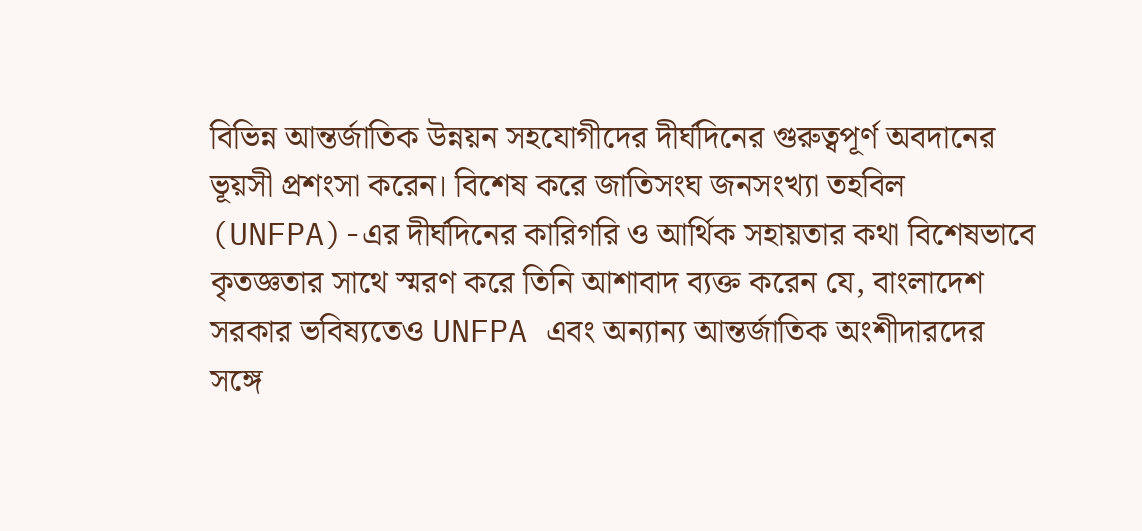বিভিন্ন আন্তর্জাতিক উন্নয়ন সহযোগীদের দীর্ঘদিনের গুরুত্বপূর্ণ অবদানের ভূয়সী প্রশংসা করেন। বিশেষ করে জাতিসংঘ জনসংখ্যা তহবিল (UNFPA)-এর দীর্ঘদিনের কারিগরি ও আর্থিক সহায়তার কথা বিশেষভাবে কৃতজ্ঞতার সাথে স্মরণ করে তিনি আশাবাদ ব্যক্ত করেন যে, বাংলাদেশ সরকার ভবিষ্যতেও UNFPA এবং অন্যান্য আন্তর্জাতিক অংশীদারদের সঙ্গে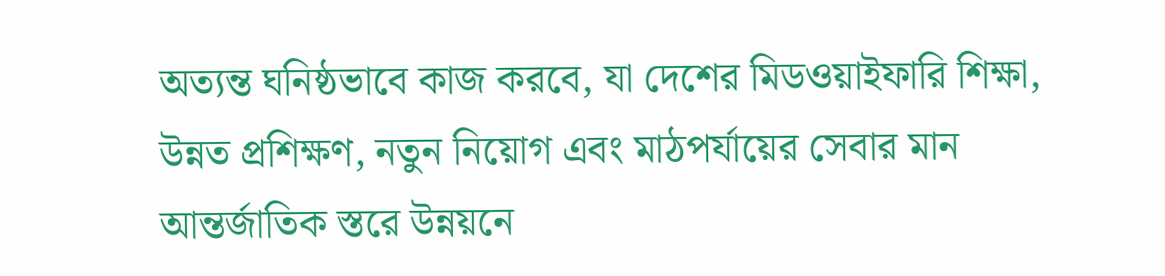অত্যন্ত ঘনিষ্ঠভাবে কাজ করবে, যা দেশের মিডওয়াইফারি শিক্ষা, উন্নত প্রশিক্ষণ, নতুন নিয়োগ এবং মাঠপর্যায়ের সেবার মান আন্তর্জাতিক স্তরে উন্নয়নে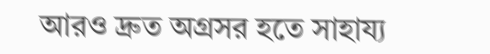আরও দ্রুত অগ্রসর হতে সাহায্য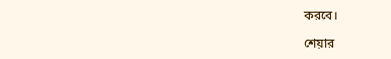করবে।

শেয়ার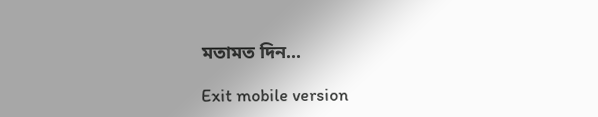মতামত দিন...

Exit mobile version